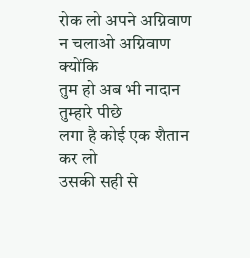रोक लो अपने अग्निवाण
न चलाओ अग्निवाण
क्योंकि
तुम हो अब भी नादान
तुम्हारे पीछे
लगा है कोई एक शैतान
कर लो
उसकी सही से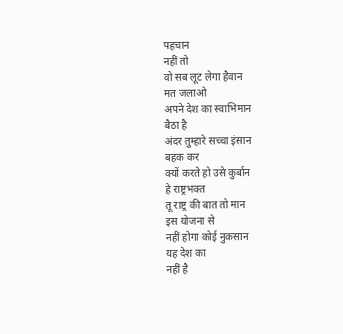पहचान
नहीं तो
वो सब लूट लेगा हैवान
मत जलाओ
अपने देश का स्वाभिमान
बैठा है
अंदर तुम्हारे सच्चा इंसान
बहक कर
क्यों करते हो उसे कुर्बान
हे राष्ट्रभक्त
तू राष्ट्र की बात तो मान
इस योजना से
नहीं होगा कोई नुकसान
यह देश का
नहीं है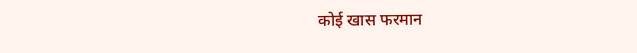कोई खास फरमान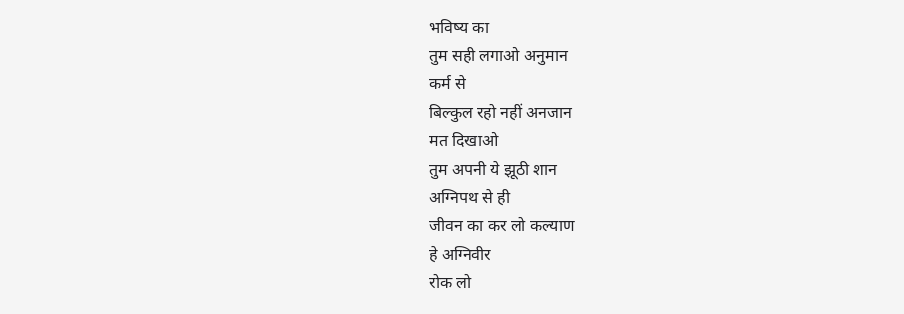भविष्य का
तुम सही लगाओ अनुमान
कर्म से
बिल्कुल रहो नहीं अनजान
मत दिखाओ
तुम अपनी ये झूठी शान
अग्निपथ से ही
जीवन का कर लो कल्याण
हे अग्निवीर
रोक लो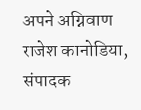अपने अग्निवाण
राजेश कानोडिया, संपादक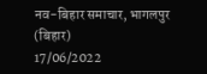नव-बिहार समाचार, भागलपुर (बिहार)
17/06/2022